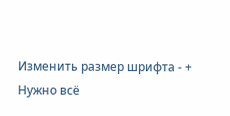Изменить размер шрифта - +
Нужно всё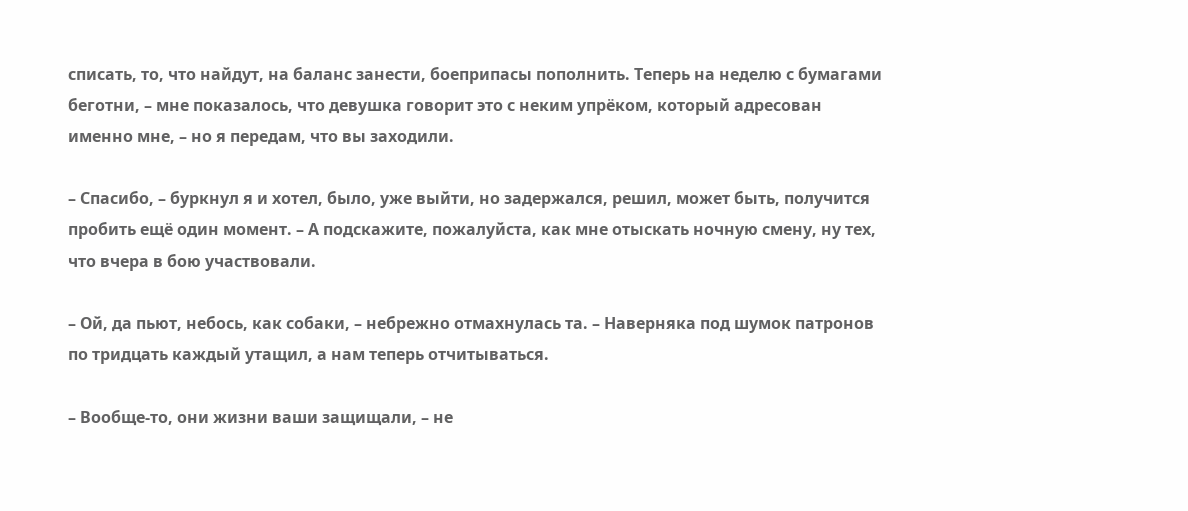списать, то, что найдут, на баланс занести, боеприпасы пополнить. Теперь на неделю с бумагами беготни, – мне показалось, что девушка говорит это с неким упрёком, который адресован именно мне, – но я передам, что вы заходили.

– Спасибо, – буркнул я и хотел, было, уже выйти, но задержался, решил, может быть, получится пробить ещё один момент. – А подскажите, пожалуйста, как мне отыскать ночную смену, ну тех, что вчера в бою участвовали.

– Ой, да пьют, небось, как собаки, – небрежно отмахнулась та. – Наверняка под шумок патронов по тридцать каждый утащил, а нам теперь отчитываться.

– Вообще-то, они жизни ваши защищали, – не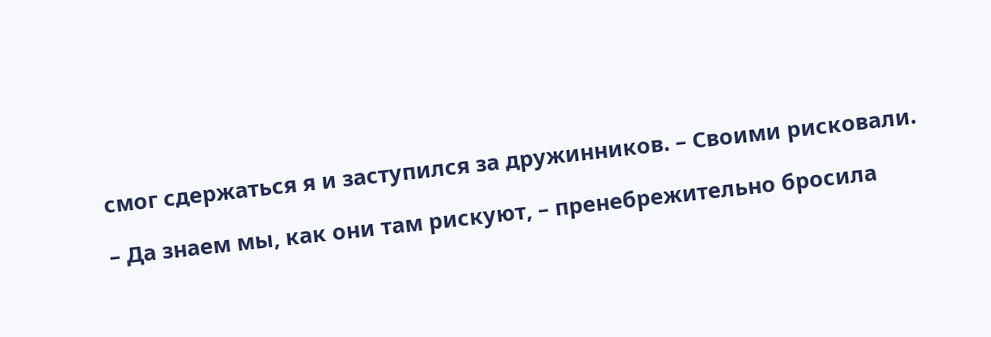смог сдержаться я и заступился за дружинников. – Своими рисковали.

– Да знаем мы, как они там рискуют, – пренебрежительно бросила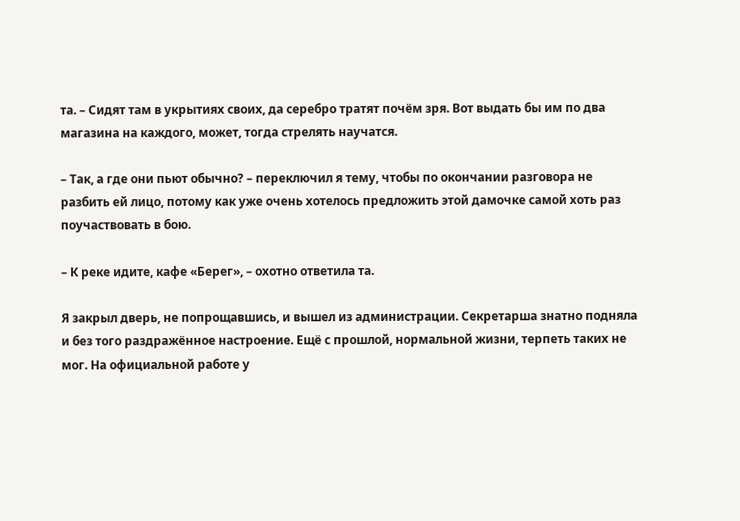та. – Сидят там в укрытиях своих, да серебро тратят почём зря. Вот выдать бы им по два магазина на каждого, может, тогда стрелять научатся.

– Так, а где они пьют обычно? – переключил я тему, чтобы по окончании разговора не разбить ей лицо, потому как уже очень хотелось предложить этой дамочке самой хоть раз поучаствовать в бою.

– К реке идите, кафе «Берег», – охотно ответила та.

Я закрыл дверь, не попрощавшись, и вышел из администрации. Секретарша знатно подняла и без того раздражённое настроение. Ещё с прошлой, нормальной жизни, терпеть таких не мог. На официальной работе у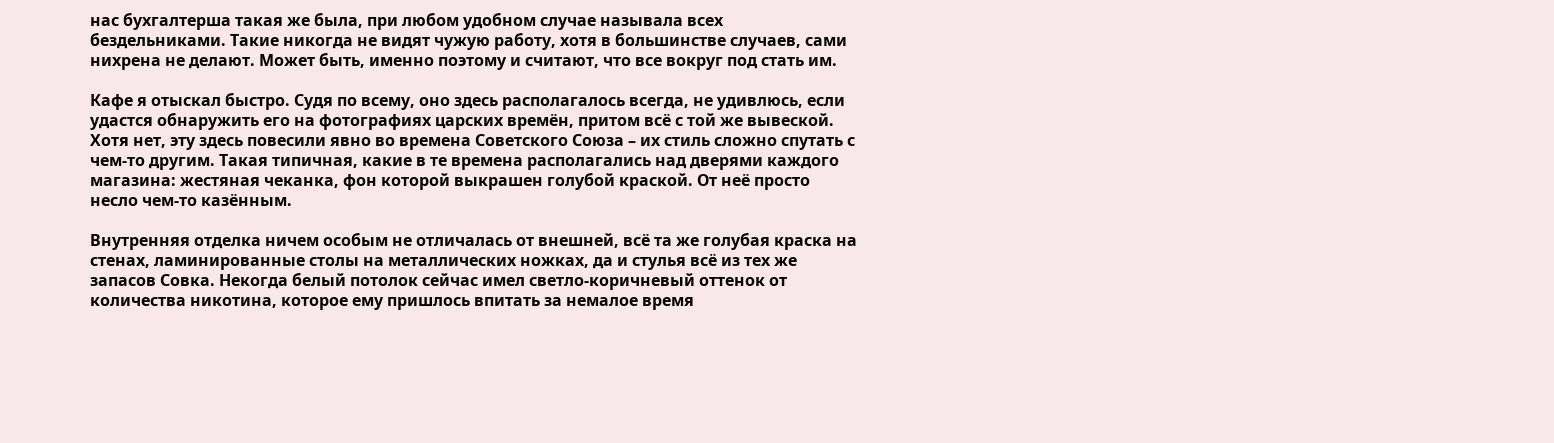нас бухгалтерша такая же была, при любом удобном случае называла всех бездельниками. Такие никогда не видят чужую работу, хотя в большинстве случаев, сами нихрена не делают. Может быть, именно поэтому и считают, что все вокруг под стать им.

Кафе я отыскал быстро. Судя по всему, оно здесь располагалось всегда, не удивлюсь, если удастся обнаружить его на фотографиях царских времён, притом всё с той же вывеской. Хотя нет, эту здесь повесили явно во времена Советского Союза – их стиль сложно спутать с чем-то другим. Такая типичная, какие в те времена располагались над дверями каждого магазина: жестяная чеканка, фон которой выкрашен голубой краской. От неё просто несло чем-то казённым.

Внутренняя отделка ничем особым не отличалась от внешней, всё та же голубая краска на стенах, ламинированные столы на металлических ножках, да и стулья всё из тех же запасов Совка. Некогда белый потолок сейчас имел светло-коричневый оттенок от количества никотина, которое ему пришлось впитать за немалое время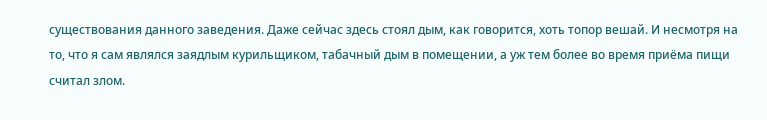существования данного заведения. Даже сейчас здесь стоял дым, как говорится, хоть топор вешай. И несмотря на то, что я сам являлся заядлым курильщиком, табачный дым в помещении, а уж тем более во время приёма пищи считал злом.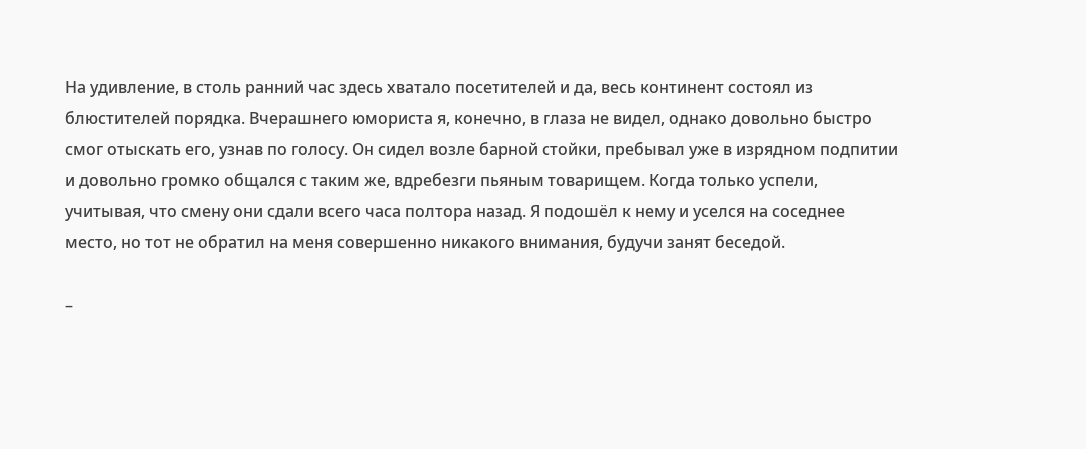На удивление, в столь ранний час здесь хватало посетителей и да, весь континент состоял из блюстителей порядка. Вчерашнего юмориста я, конечно, в глаза не видел, однако довольно быстро смог отыскать его, узнав по голосу. Он сидел возле барной стойки, пребывал уже в изрядном подпитии и довольно громко общался с таким же, вдребезги пьяным товарищем. Когда только успели, учитывая, что смену они сдали всего часа полтора назад. Я подошёл к нему и уселся на соседнее место, но тот не обратил на меня совершенно никакого внимания, будучи занят беседой.

–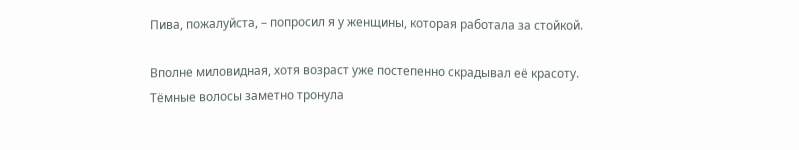Пива, пожалуйста, – попросил я у женщины, которая работала за стойкой.

Вполне миловидная, хотя возраст уже постепенно скрадывал её красоту. Тёмные волосы заметно тронула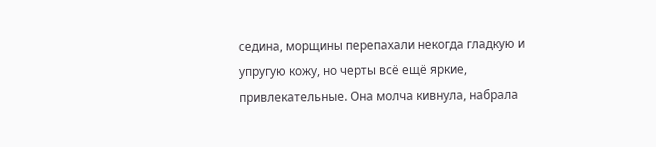седина, морщины перепахали некогда гладкую и упругую кожу, но черты всё ещё яркие, привлекательные. Она молча кивнула, набрала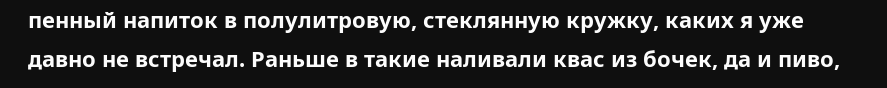пенный напиток в полулитровую, стеклянную кружку, каких я уже давно не встречал. Раньше в такие наливали квас из бочек, да и пиво,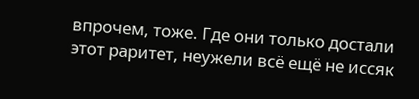впрочем, тоже. Где они только достали этот раритет, неужели всё ещё не иссяк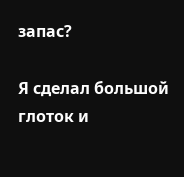запас?

Я сделал большой глоток и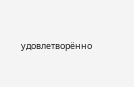удовлетворённо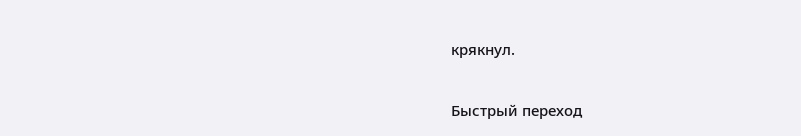крякнул.

Быстрый переход